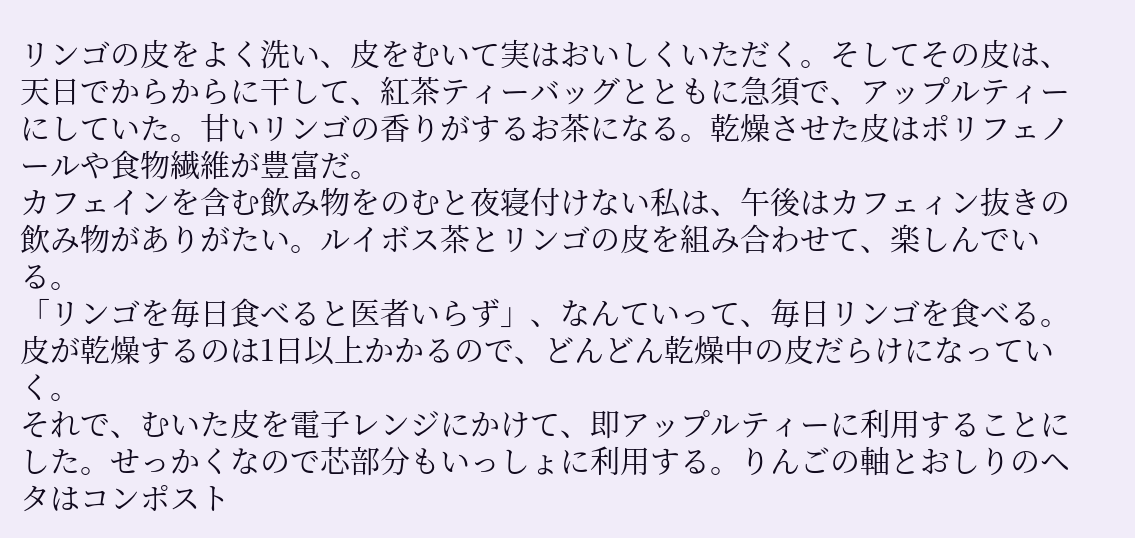リンゴの皮をよく洗い、皮をむいて実はおいしくいただく。そしてその皮は、天日でからからに干して、紅茶ティーバッグとともに急須で、アップルティーにしていた。甘いリンゴの香りがするお茶になる。乾燥させた皮はポリフェノールや食物繊維が豊富だ。
カフェインを含む飲み物をのむと夜寝付けない私は、午後はカフェィン抜きの飲み物がありがたい。ルイボス茶とリンゴの皮を組み合わせて、楽しんでいる。
「リンゴを毎日食べると医者いらず」、なんていって、毎日リンゴを食べる。皮が乾燥するのは1日以上かかるので、どんどん乾燥中の皮だらけになっていく。
それで、むいた皮を電子レンジにかけて、即アップルティーに利用することにした。せっかくなので芯部分もいっしょに利用する。りんごの軸とおしりのヘタはコンポスト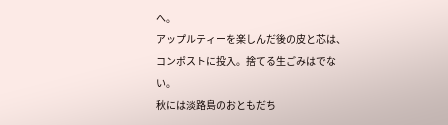へ。
アップルティーを楽しんだ後の皮と芯は、コンポストに投入。捨てる生ごみはでない。
秋には淡路島のおともだち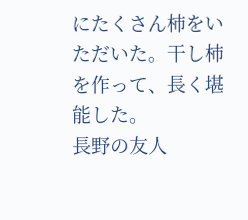にたくさん柿をいただいた。干し柿を作って、長く堪能した。
長野の友人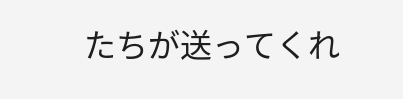たちが送ってくれ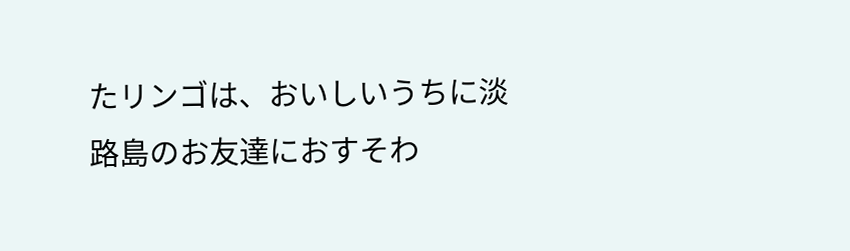たリンゴは、おいしいうちに淡路島のお友達におすそわ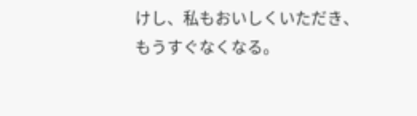けし、私もおいしくいただき、もうすぐなくなる。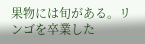果物には旬がある。リンゴを卒業した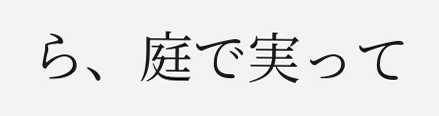ら、庭で実って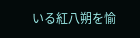いる紅八朔を愉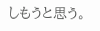しもうと思う。